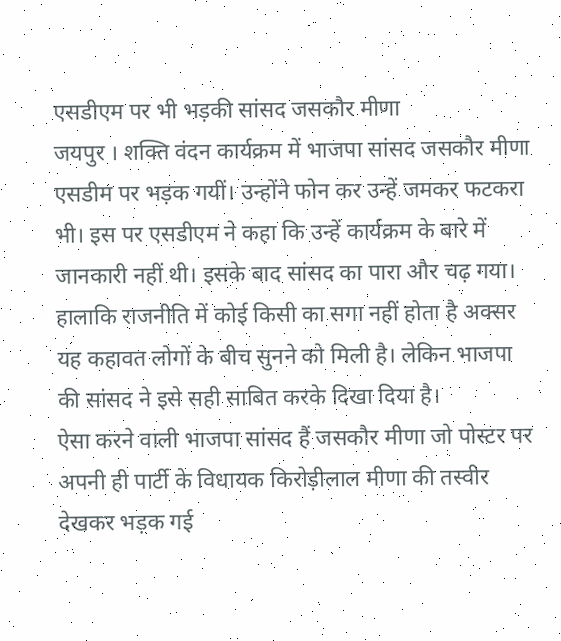एसडीएम पर भी भड़की सांसद जसकौर मीणा
जयपुर । शक्ति वंदन कार्यक्रम में भाजपा सांसद जसकौर मीणा एसडीम पर भड़क गयीं। उन्होंने फोन कर उन्हें जमकर फटकरा भी। इस पर एसडीएम ने कहा कि उन्हें कार्यक्रम के बारे में जानकारी नहीं थी। इसके बाद सांसद का पारा और चढ़ गया। हालाकि राजनीति में कोई किसी का सगा नहीं होता है अक्सर यह कहावत लोगों के बीच सुनने को मिली है। लेकिन भाजपा की सांसद ने इसे सही साबित करके दिखा दिया है।
ऐसा करने वाली भाजपा सांसद हैं जसकौर मीणा जो पोस्टर पर अपनी ही पार्टी के विधायक किरोड़ीलाल मीणा की तस्वीर देखकर भड़क गई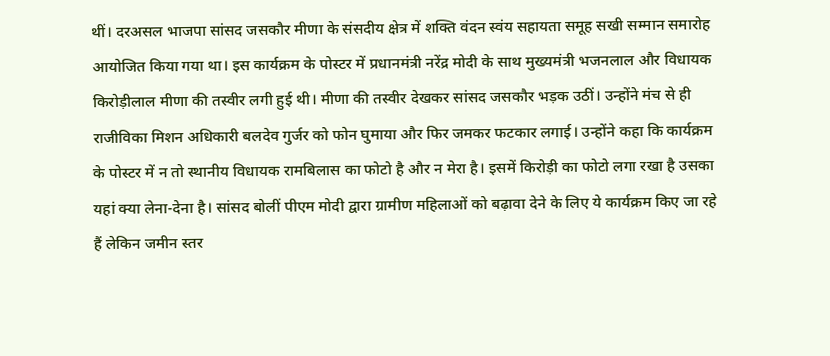थीं। दरअसल भाजपा सांसद जसकौर मीणा के संसदीय क्षेत्र में शक्ति वंदन स्वंय सहायता समूह सखी सम्मान समारोह आयोजित किया गया था। इस कार्यक्रम के पोस्टर में प्रधानमंत्री नरेंद्र मोदी के साथ मुख्यमंत्री भजनलाल और विधायक किरोड़ीलाल मीणा की तस्वीर लगी हुई थी। मीणा की तस्वीर देखकर सांसद जसकौर भड़क उठीं। उन्होंने मंच से ही राजीविका मिशन अधिकारी बलदेव गुर्जर को फोन घुमाया और फिर जमकर फटकार लगाई। उन्होंने कहा कि कार्यक्रम के पोस्टर में न तो स्थानीय विधायक रामबिलास का फोटो है और न मेरा है। इसमें किरोड़ी का फोटो लगा रखा है उसका यहां क्या लेना-देना है। सांसद बोलीं पीएम मोदी द्वारा ग्रामीण महिलाओं को बढ़ावा देने के लिए ये कार्यक्रम किए जा रहे हैं लेकिन जमीन स्तर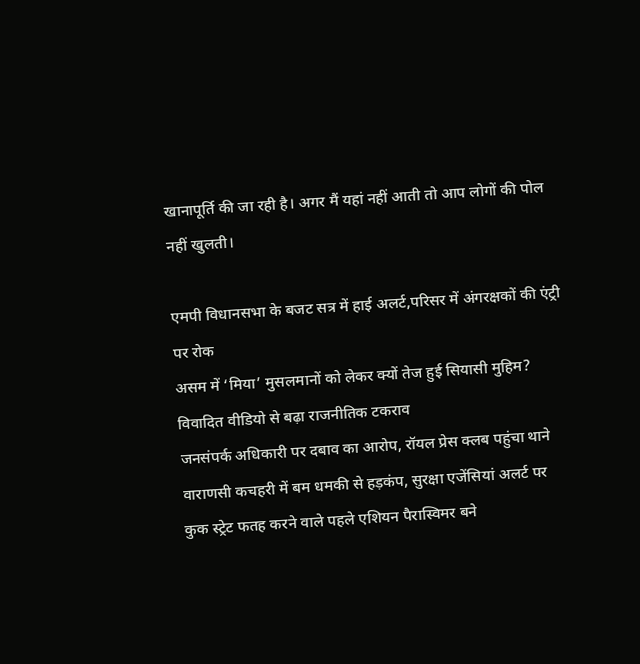खानापूर्ति की जा रही है। अगर मैं यहां नहीं आती तो आप लोगों की पोल नहीं खुलती।

एमपी विधानसभा के बजट सत्र में हाई अलर्ट,परिसर में अंगरक्षकों की एंट्री पर रोक
असम में ‘मिया’ मुसलमानों को लेकर क्यों तेज हुई सियासी मुहिम? विवादित वीडियो से बढ़ा राजनीतिक टकराव
जनसंपर्क अधिकारी पर दबाव का आरोप, रॉयल प्रेस क्लब पहुंचा थाने
वाराणसी कचहरी में बम धमकी से हड़कंप, सुरक्षा एजेंसियां अलर्ट पर
कुक स्ट्रेट फतह करने वाले पहले एशियन पैरास्विमर बने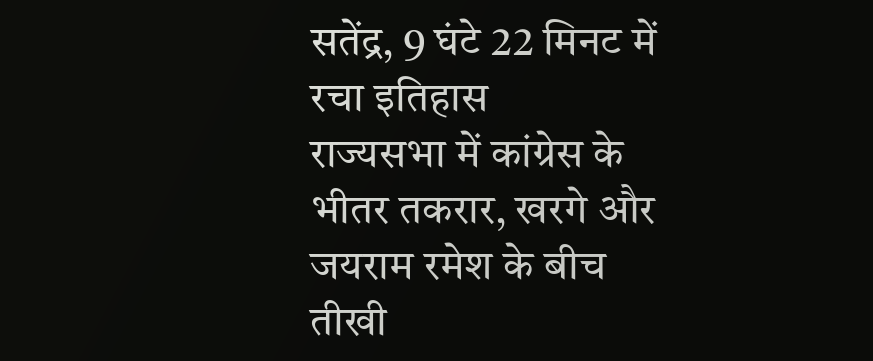सतेंद्र, 9 घंटे 22 मिनट में रचा इतिहास
राज्यसभा में कांग्रेस के भीतर तकरार, खरगे और जयराम रमेश के बीच तीखी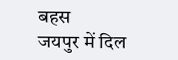बहस
जयपुर में दिल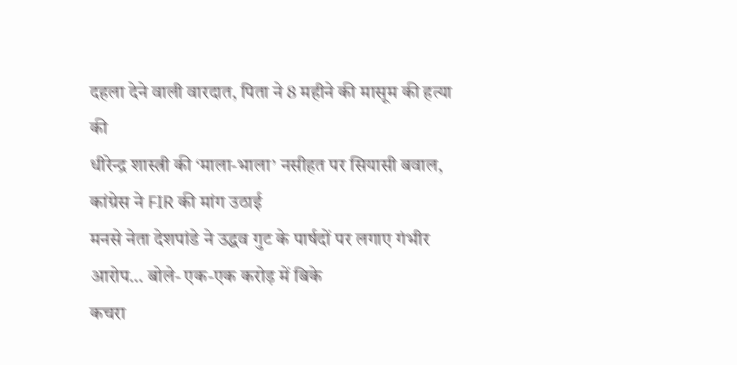दहला देने वाली वारदात, पिता ने 8 महीने की मासूम की हत्या की
धीरेन्द्र शास्त्री की ‘माला-भाला’ नसीहत पर सियासी बवाल, कांग्रेस ने FIR की मांग उठाई
मनसे नेता देशपांडे ने उद्धव गुट के पार्षदों पर लगाए गंभीर आरोप… बोले- एक-एक करोड़ में बिके
कचरा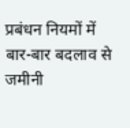प्रबंधन नियमों में बार-बार बदलाव से जमीनी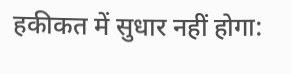हकीकत में सुधार नहीं होगा: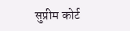सुप्रीम कोर्ट